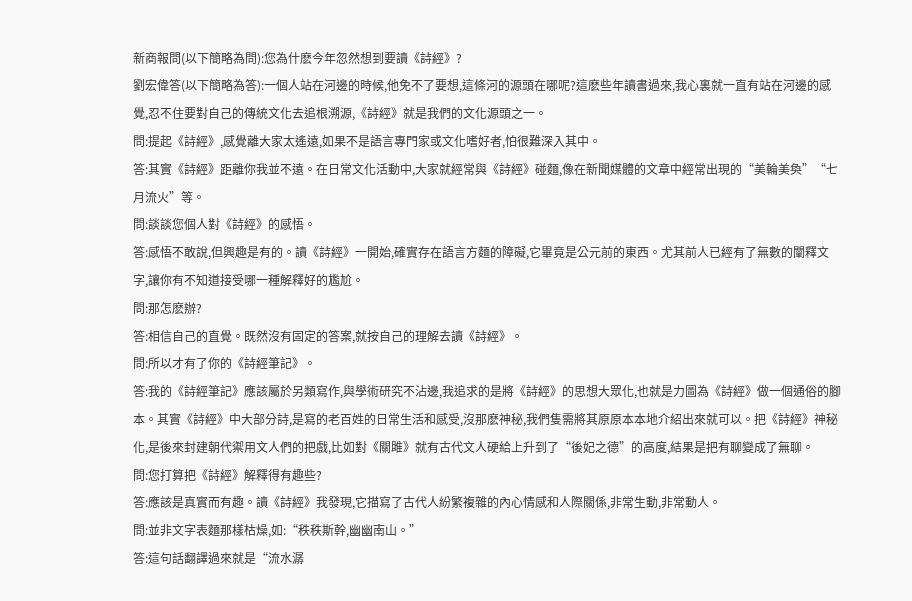新商報問(以下簡略為問):您為什麽今年忽然想到要讀《詩經》?
劉宏偉答(以下簡略為答):一個人站在河邊的時候,他免不了要想,這條河的源頭在哪呢?這麽些年讀書過來,我心裏就一直有站在河邊的感覺,忍不住要對自己的傳統文化去追根溯源,《詩經》就是我們的文化源頭之一。
問:提起《詩經》,感覺離大家太遙遠,如果不是語言專門家或文化嗜好者,怕很難深入其中。
答:其實《詩經》距離你我並不遠。在日常文化活動中,大家就經常與《詩經》碰麵,像在新聞媒體的文章中經常出現的“美輪美奐”“七月流火”等。
問:談談您個人對《詩經》的感悟。
答:感悟不敢說,但興趣是有的。讀《詩經》一開始,確實存在語言方麵的障礙,它畢竟是公元前的東西。尤其前人已經有了無數的闡釋文字,讓你有不知道接受哪一種解釋好的尷尬。
問:那怎麽辦?
答:相信自己的直覺。既然沒有固定的答案,就按自己的理解去讀《詩經》。
問:所以才有了你的《詩經筆記》。
答:我的《詩經筆記》應該屬於另類寫作,與學術研究不沾邊,我追求的是將《詩經》的思想大眾化,也就是力圖為《詩經》做一個通俗的腳本。其實《詩經》中大部分詩,是寫的老百姓的日常生活和感受,沒那麽神秘,我們隻需將其原原本本地介紹出來就可以。把《詩經》神秘化,是後來封建朝代禦用文人們的把戲,比如對《關雎》就有古代文人硬給上升到了“後妃之德”的高度,結果是把有聊變成了無聊。
問:您打算把《詩經》解釋得有趣些?
答:應該是真實而有趣。讀《詩經》我發現,它描寫了古代人紛繁複雜的內心情感和人際關係,非常生動,非常動人。
問:並非文字表麵那樣枯燥,如:“秩秩斯幹,幽幽南山。”
答:這句話翻譯過來就是“流水潺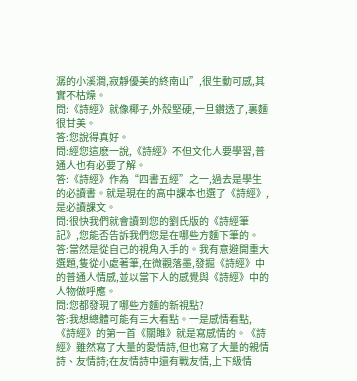潺的小溪澗,寂靜優美的終南山”,很生動可感,其實不枯燥。
問:《詩經》就像椰子,外殼堅硬,一旦鑽透了,裏麵很甘美。
答:您說得真好。
問:經您這麽一說,《詩經》不但文化人要學習,普通人也有必要了解。
答:《詩經》作為“四書五經”之一,過去是學生的必讀書。就是現在的高中課本也選了《詩經》,是必讀課文。
問:很快我們就會讀到您的劉氏版的《詩經筆記》,您能否告訴我們您是在哪些方麵下筆的。
答:當然是從自己的視角入手的。我有意避開重大選題,隻從小處著筆,在微觀落墨,發掘《詩經》中的普通人情感,並以當下人的感覺與《詩經》中的人物做呼應。
問:您都發現了哪些方麵的新視點?
答:我想總體可能有三大看點。一是感情看點,《詩經》的第一首《關雎》就是寫感情的。《詩經》雖然寫了大量的愛情詩,但也寫了大量的親情詩、友情詩;在友情詩中還有戰友情,上下級情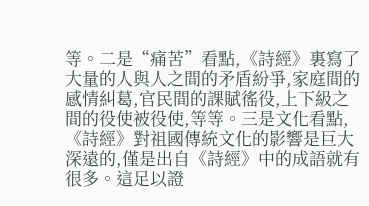等。二是“痛苦”看點,《詩經》裏寫了大量的人與人之間的矛盾紛爭,家庭間的感情糾葛,官民間的課賦徭役,上下級之間的役使被役使,等等。三是文化看點,《詩經》對祖國傳統文化的影響是巨大深遠的,僅是出自《詩經》中的成語就有很多。這足以證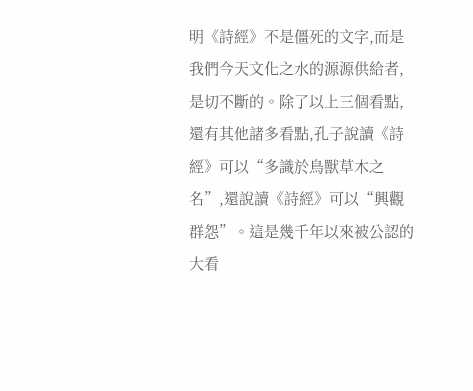明《詩經》不是僵死的文字,而是我們今天文化之水的源源供給者,是切不斷的。除了以上三個看點,還有其他諸多看點,孔子說讀《詩經》可以“多識於鳥獸草木之名”,還說讀《詩經》可以“興觀群怨”。這是幾千年以來被公認的大看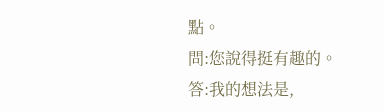點。
問:您說得挺有趣的。
答:我的想法是,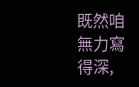既然咱無力寫得深,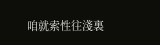咱就索性往淺裏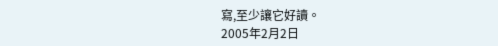寫,至少讓它好讀。
2005年2月2日